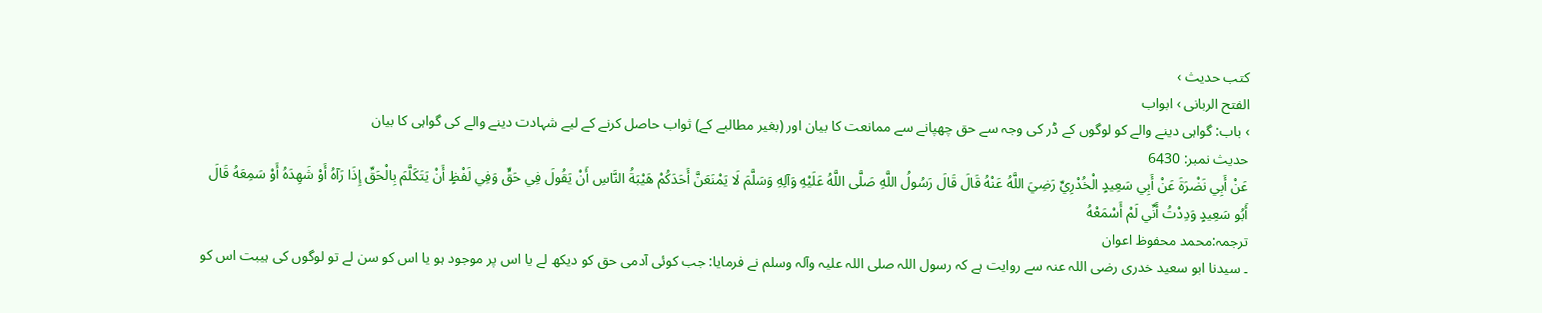کتب حدیث ›
الفتح الربانی › ابواب
› باب: گواہی دینے والے کو لوگوں کے ڈر کی وجہ سے حق چھپانے سے ممانعت کا بیان اور (بغیر مطالبے کے) ثواب حاصل کرنے کے لیے شہادت دینے والے کی گواہی کا بیان
حدیث نمبر: 6430
عَنْ أَبِي نَضْرَةَ عَنْ أَبِي سَعِيدٍ الْخُدْرِيِّ رَضِيَ اللَّهُ عَنْهُ قَالَ قَالَ رَسُولُ اللَّهِ صَلَّى اللَّهُ عَلَيْهِ وَآلِهِ وَسَلَّمَ لَا يَمْنَعَنَّ أَحَدَكُمْ هَيْبَةُ النَّاسِ أَنْ يَقُولَ فِي حَقٍّ وَفِي لَفْظٍ أَنْ يَتَكَلَّمَ بِالْحَقِّ إِذَا رَآهُ أَوْ شَهِدَهُ أَوْ سَمِعَهُ قَالَ أَبُو سَعِيدٍ وَدِدْتُ أَنِّي لَمْ أَسْمَعْهُ
ترجمہ:محمد محفوظ اعوان
۔ سیدنا ابو سعید خدری رضی اللہ عنہ سے روایت ہے کہ رسول اللہ صلی اللہ علیہ وآلہ وسلم نے فرمایا: جب کوئی آدمی حق کو دیکھ لے یا اس پر موجود ہو یا اس کو سن لے تو لوگوں کی ہیبت اس کو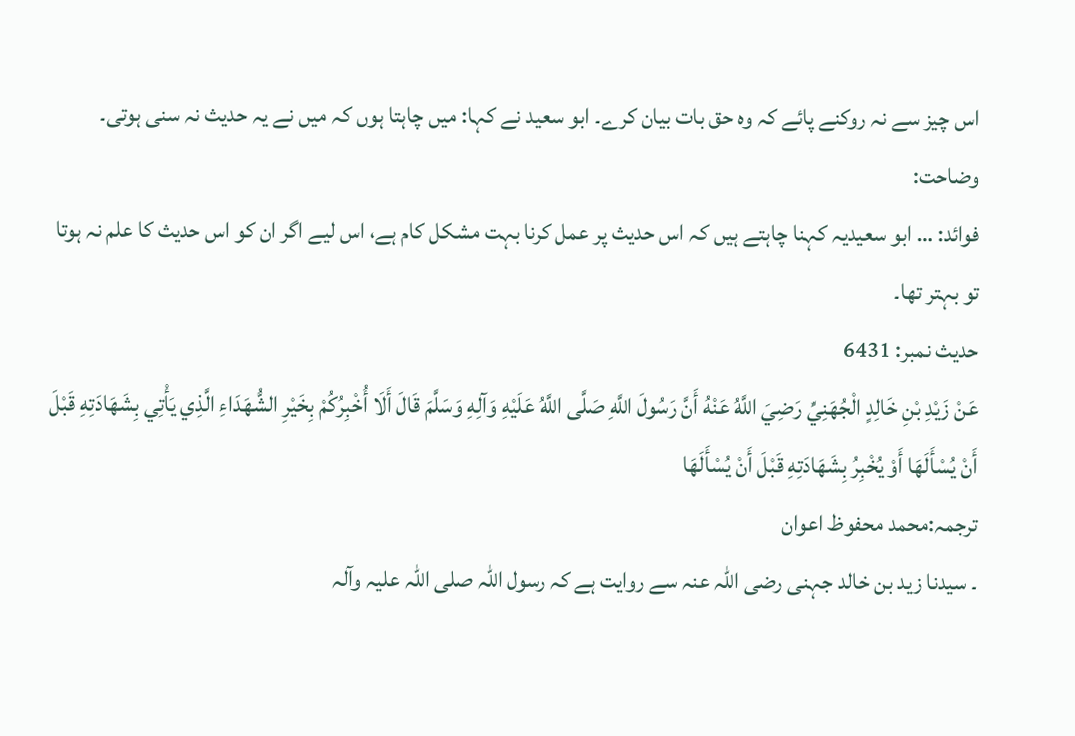اس چیز سے نہ روکنے پائے کہ وہ حق بات بیان کرے۔ ابو سعید نے کہا: میں چاہتا ہوں کہ میں نے یہ حدیث نہ سنی ہوتی۔
وضاحت:
فوائد: … ابو سعیدیہ کہنا چاہتے ہیں کہ اس حدیث پر عمل کرنا بہت مشکل کام ہے، اس لیے اگر ان کو اس حدیث کا علم نہ ہوتا تو بہتر تھا۔
حدیث نمبر: 6431
عَنْ زَيْدِ بْنِ خَالِدٍ الْجُهَنِيِّ رَضِيَ اللَّهُ عَنْهُ أَنَّ رَسُولَ اللَّهِ صَلَّى اللَّهُ عَلَيْهِ وَآلِهِ وَسَلَّمَ قَالَ أَلَا أُخْبِرُكُمْ بِخَيْرِ الشُّهَدَاءِ الَّذِي يَأْتِي بِشَهَادَتِهِ قَبْلَ أَنْ يُسْأَلَهَا أَوْ يُخْبِرُ بِشَهَادَتِهِ قَبْلَ أَنْ يُسْأَلَهَا
ترجمہ:محمد محفوظ اعوان
۔ سیدنا زید بن خالد جہنی رضی اللہ عنہ سے روایت ہے کہ رسول اللہ صلی اللہ علیہ وآلہ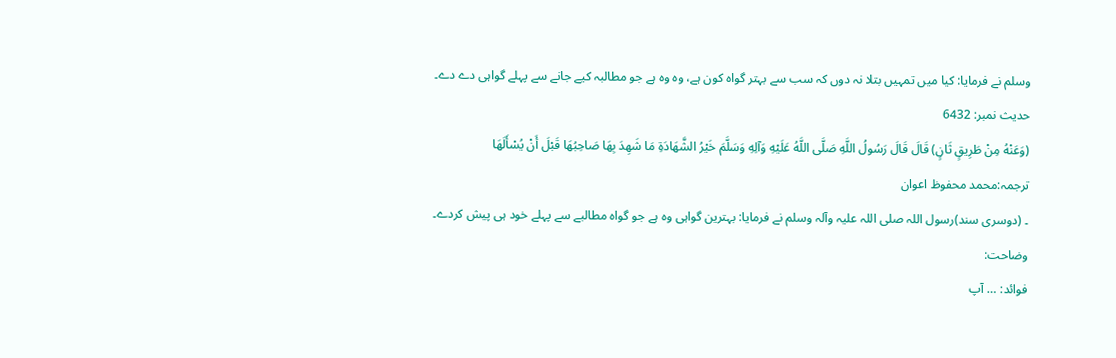وسلم نے فرمایا: کیا میں تمہیں بتلا نہ دوں کہ سب سے بہتر گواہ کون ہے، وہ وہ ہے جو مطالبہ کیے جانے سے پہلے گواہی دے دے۔
حدیث نمبر: 6432
(وَعَنْهُ مِنْ طَرِيقٍ ثَانٍ) قَالَ قَالَ رَسُولُ اللَّهِ صَلَّى اللَّهُ عَلَيْهِ وَآلِهِ وَسَلَّمَ خَيْرُ الشَّهَادَةِ مَا شَهِدَ بِهَا صَاحِبُهَا قَبْلَ أَنْ يُسْأَلَهَا
ترجمہ:محمد محفوظ اعوان
۔ (دوسری سند)رسول اللہ صلی اللہ علیہ وآلہ وسلم نے فرمایا: بہترین گواہی وہ ہے جو گواہ مطالبے سے پہلے خود ہی پیش کردے۔
وضاحت:
فوائد: … آپ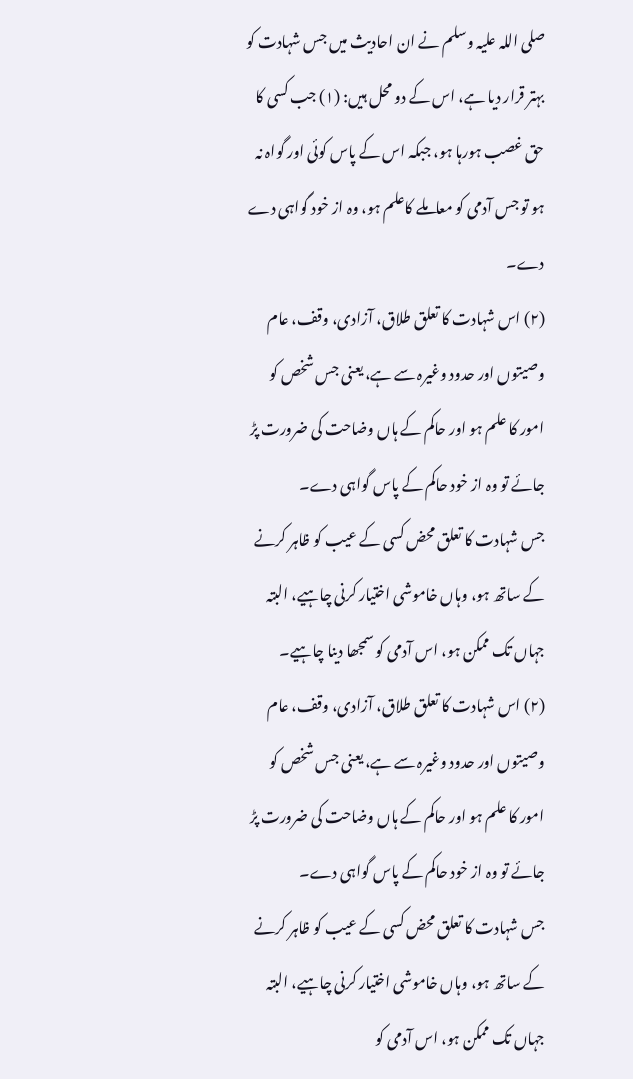صلی اللہ علیہ وسلم نے ان احادیث میں جس شہادت کو بہتر قرار دیا ہے، اس کے دو محل ہیں: (۱) جب کسی کا حق غصب ہورہا ہو، جبکہ اس کے پاس کوئی اور گواہ نہ ہو تو جس آدمی کو معاملے کاعلم ہو، وہ از خود گواہی دے دے۔
(۲) اس شہادت کا تعلق طلاق، آزادی، وقف، عام وصیتوں اور حدود وغیرہ سے ہے، یعنی جس شخص کو امور کا علم ہو اور حاکم کے ہاں وضاحت کی ضرورت پڑ جائے تو وہ از خود حاکم کے پاس گواہی دے۔
جس شہادت کا تعلق محض کسی کے عیب کو ظاہر کرنے کے ساتھ ہو، وہاں خاموشی اختیار کرنی چاہیے، البتہ جہاں تک ممکن ہو، اس آدمی کو سمجھا دینا چاہیے۔
(۲) اس شہادت کا تعلق طلاق، آزادی، وقف، عام وصیتوں اور حدود وغیرہ سے ہے، یعنی جس شخص کو امور کا علم ہو اور حاکم کے ہاں وضاحت کی ضرورت پڑ جائے تو وہ از خود حاکم کے پاس گواہی دے۔
جس شہادت کا تعلق محض کسی کے عیب کو ظاہر کرنے کے ساتھ ہو، وہاں خاموشی اختیار کرنی چاہیے، البتہ جہاں تک ممکن ہو، اس آدمی کو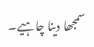سمجھا دینا چاہیے۔